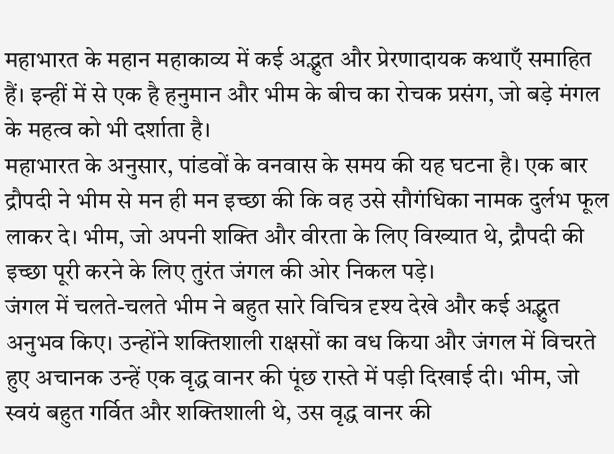महाभारत के महान महाकाव्य में कई अद्भुत और प्रेरणादायक कथाएँ समाहित हैं। इन्हीं में से एक है हनुमान और भीम के बीच का रोचक प्रसंग, जो बड़े मंगल के महत्व को भी दर्शाता है।
महाभारत के अनुसार, पांडवों के वनवास के समय की यह घटना है। एक बार द्रौपदी ने भीम से मन ही मन इच्छा की कि वह उसे सौगंधिका नामक दुर्लभ फूल लाकर दे। भीम, जो अपनी शक्ति और वीरता के लिए विख्यात थे, द्रौपदी की इच्छा पूरी करने के लिए तुरंत जंगल की ओर निकल पड़े।
जंगल में चलते-चलते भीम ने बहुत सारे विचित्र दृश्य देखे और कई अद्भुत अनुभव किए। उन्होंने शक्तिशाली राक्षसों का वध किया और जंगल में विचरते हुए अचानक उन्हें एक वृद्ध वानर की पूंछ रास्ते में पड़ी दिखाई दी। भीम, जो स्वयं बहुत गर्वित और शक्तिशाली थे, उस वृद्ध वानर की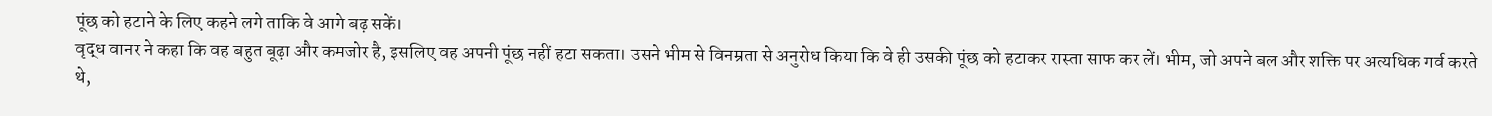पूंछ को हटाने के लिए कहने लगे ताकि वे आगे बढ़ सकें।
वृद्ध वानर ने कहा कि वह बहुत बूढ़ा और कमजोर है, इसलिए वह अपनी पूंछ नहीं हटा सकता। उसने भीम से विनम्रता से अनुरोध किया कि वे ही उसकी पूंछ को हटाकर रास्ता साफ कर लें। भीम, जो अपने बल और शक्ति पर अत्यधिक गर्व करते थे,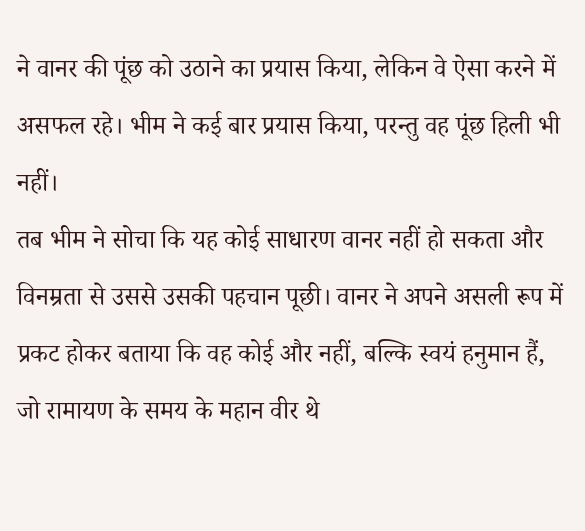ने वानर की पूंछ को उठाने का प्रयास किया, लेकिन वे ऐसा करने में असफल रहे। भीम ने कई बार प्रयास किया, परन्तु वह पूंछ हिली भी नहीं।
तब भीम ने सोचा कि यह कोई साधारण वानर नहीं हो सकता और विनम्रता से उससे उसकी पहचान पूछी। वानर ने अपने असली रूप में प्रकट होकर बताया कि वह कोई और नहीं, बल्कि स्वयं हनुमान हैं, जो रामायण के समय के महान वीर थे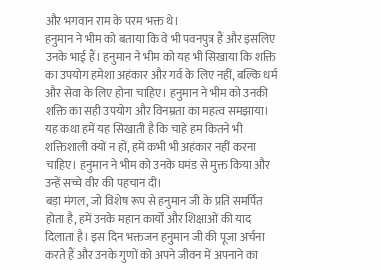और भगवान राम के परम भक्त थे।
हनुमान ने भीम को बताया कि वे भी पवनपुत्र हैं और इसलिए उनके भाई हैं। हनुमान ने भीम को यह भी सिखाया कि शक्ति का उपयोग हमेशा अहंकार और गर्व के लिए नहीं, बल्कि धर्म और सेवा के लिए होना चाहिए। हनुमान ने भीम को उनकी शक्ति का सही उपयोग और विनम्रता का महत्व समझाया।
यह कथा हमें यह सिखाती है कि चाहे हम कितने भी शक्तिशाली क्यों न हों, हमें कभी भी अहंकार नहीं करना चाहिए। हनुमान ने भीम को उनके घमंड से मुक्त किया और उन्हें सच्चे वीर की पहचान दी।
बड़ा मंगल, जो विशेष रूप से हनुमान जी के प्रति समर्पित होता है, हमें उनके महान कार्यों और शिक्षाओं की याद दिलाता है। इस दिन भक्तजन हनुमान जी की पूजा अर्चना करते हैं और उनके गुणों को अपने जीवन में अपनाने का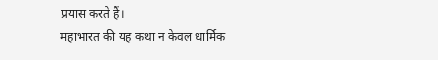प्रयास करते हैं।
महाभारत की यह कथा न केवल धार्मिक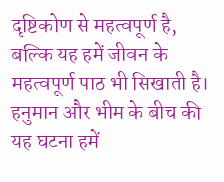दृष्टिकोण से महत्वपूर्ण है, बल्कि यह हमें जीवन के महत्वपूर्ण पाठ भी सिखाती है। हनुमान और भीम के बीच की यह घटना हमें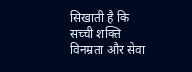सिखाती है कि सच्ची शक्ति विनम्रता और सेवा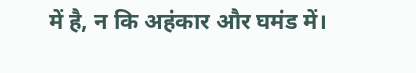में है, न कि अहंकार और घमंड में।